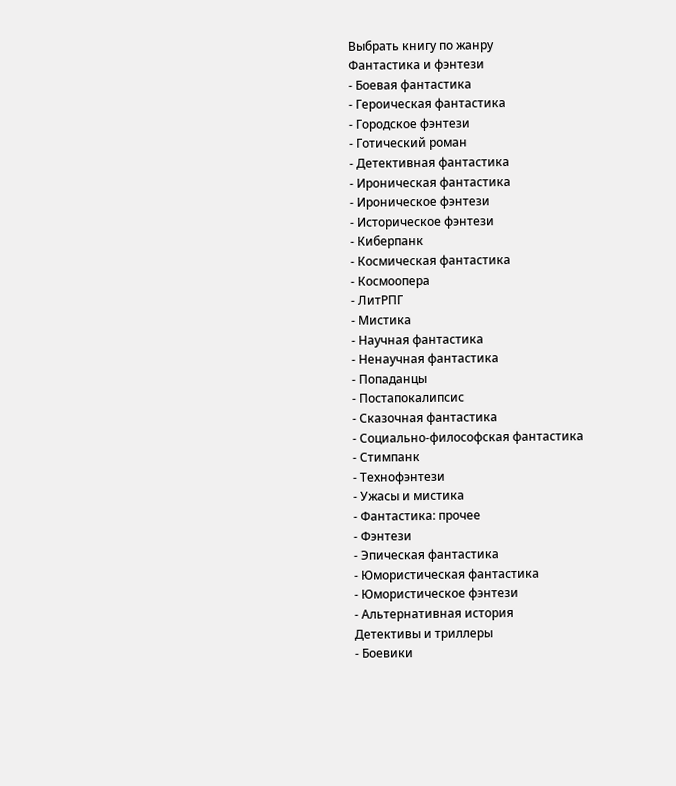Выбрать книгу по жанру
Фантастика и фэнтези
- Боевая фантастика
- Героическая фантастика
- Городское фэнтези
- Готический роман
- Детективная фантастика
- Ироническая фантастика
- Ироническое фэнтези
- Историческое фэнтези
- Киберпанк
- Космическая фантастика
- Космоопера
- ЛитРПГ
- Мистика
- Научная фантастика
- Ненаучная фантастика
- Попаданцы
- Постапокалипсис
- Сказочная фантастика
- Социально-философская фантастика
- Стимпанк
- Технофэнтези
- Ужасы и мистика
- Фантастика: прочее
- Фэнтези
- Эпическая фантастика
- Юмористическая фантастика
- Юмористическое фэнтези
- Альтернативная история
Детективы и триллеры
- Боевики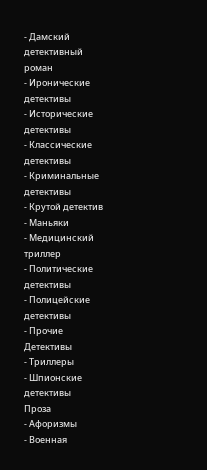- Дамский детективный роман
- Иронические детективы
- Исторические детективы
- Классические детективы
- Криминальные детективы
- Крутой детектив
- Маньяки
- Медицинский триллер
- Политические детективы
- Полицейские детективы
- Прочие Детективы
- Триллеры
- Шпионские детективы
Проза
- Афоризмы
- Военная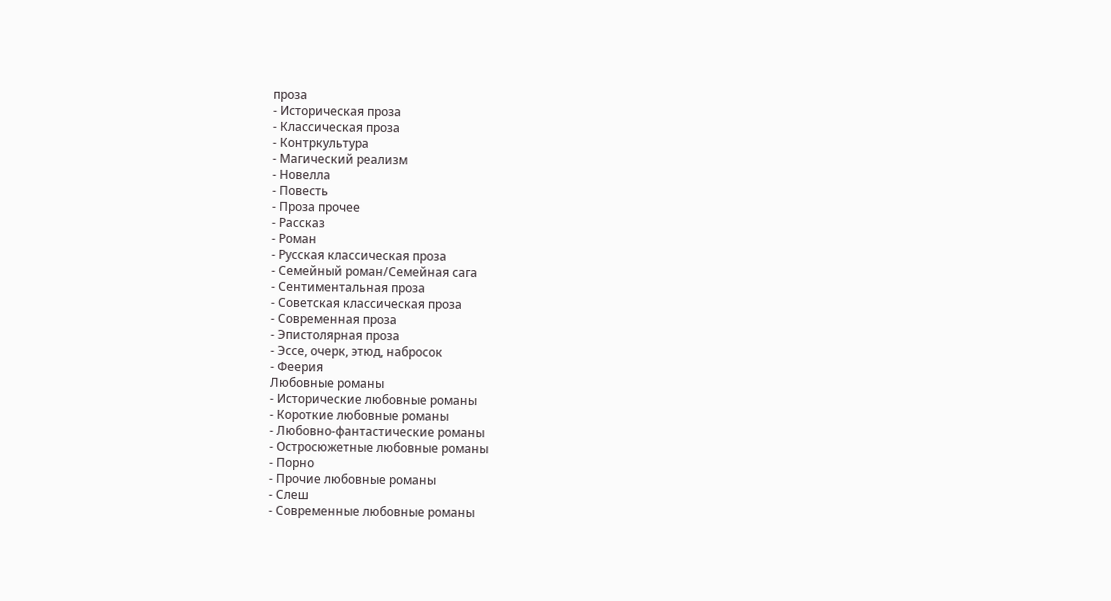проза
- Историческая проза
- Классическая проза
- Контркультура
- Магический реализм
- Новелла
- Повесть
- Проза прочее
- Рассказ
- Роман
- Русская классическая проза
- Семейный роман/Семейная сага
- Сентиментальная проза
- Советская классическая проза
- Современная проза
- Эпистолярная проза
- Эссе, очерк, этюд, набросок
- Феерия
Любовные романы
- Исторические любовные романы
- Короткие любовные романы
- Любовно-фантастические романы
- Остросюжетные любовные романы
- Порно
- Прочие любовные романы
- Слеш
- Современные любовные романы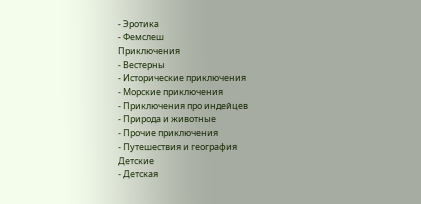- Эротика
- Фемслеш
Приключения
- Вестерны
- Исторические приключения
- Морские приключения
- Приключения про индейцев
- Природа и животные
- Прочие приключения
- Путешествия и география
Детские
- Детская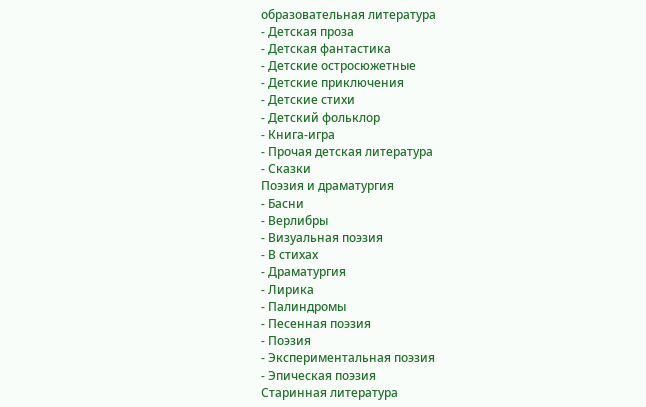образовательная литература
- Детская проза
- Детская фантастика
- Детские остросюжетные
- Детские приключения
- Детские стихи
- Детский фольклор
- Книга-игра
- Прочая детская литература
- Сказки
Поэзия и драматургия
- Басни
- Верлибры
- Визуальная поэзия
- В стихах
- Драматургия
- Лирика
- Палиндромы
- Песенная поэзия
- Поэзия
- Экспериментальная поэзия
- Эпическая поэзия
Старинная литература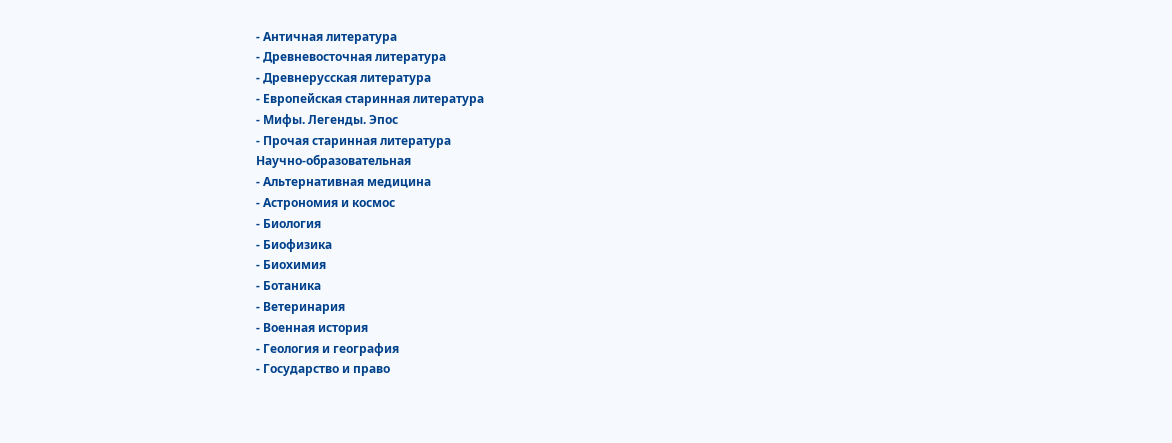- Античная литература
- Древневосточная литература
- Древнерусская литература
- Европейская старинная литература
- Мифы. Легенды. Эпос
- Прочая старинная литература
Научно-образовательная
- Альтернативная медицина
- Астрономия и космос
- Биология
- Биофизика
- Биохимия
- Ботаника
- Ветеринария
- Военная история
- Геология и география
- Государство и право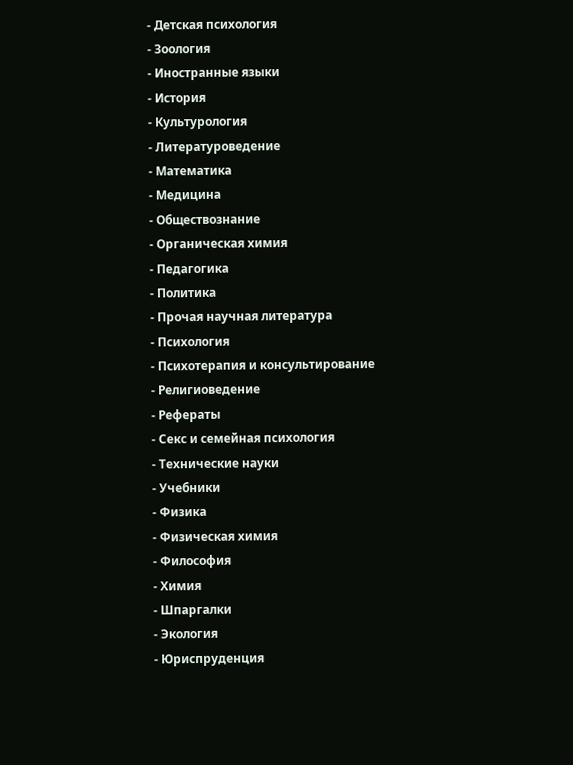- Детская психология
- Зоология
- Иностранные языки
- История
- Культурология
- Литературоведение
- Математика
- Медицина
- Обществознание
- Органическая химия
- Педагогика
- Политика
- Прочая научная литература
- Психология
- Психотерапия и консультирование
- Религиоведение
- Рефераты
- Секс и семейная психология
- Технические науки
- Учебники
- Физика
- Физическая химия
- Философия
- Химия
- Шпаргалки
- Экология
- Юриспруденция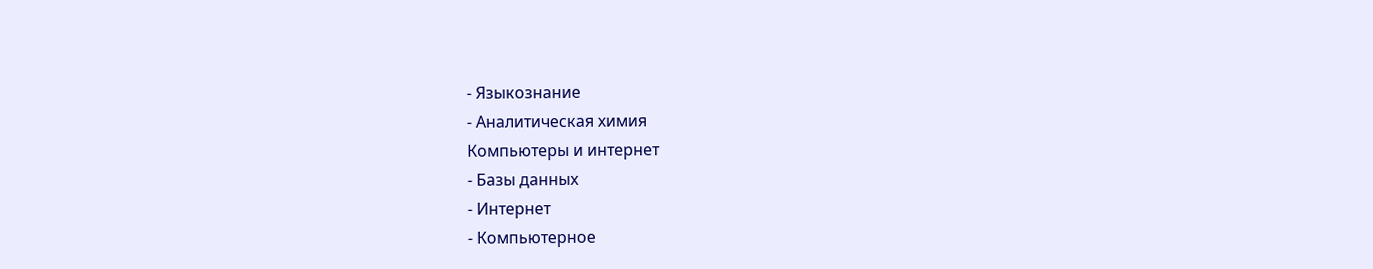- Языкознание
- Аналитическая химия
Компьютеры и интернет
- Базы данных
- Интернет
- Компьютерное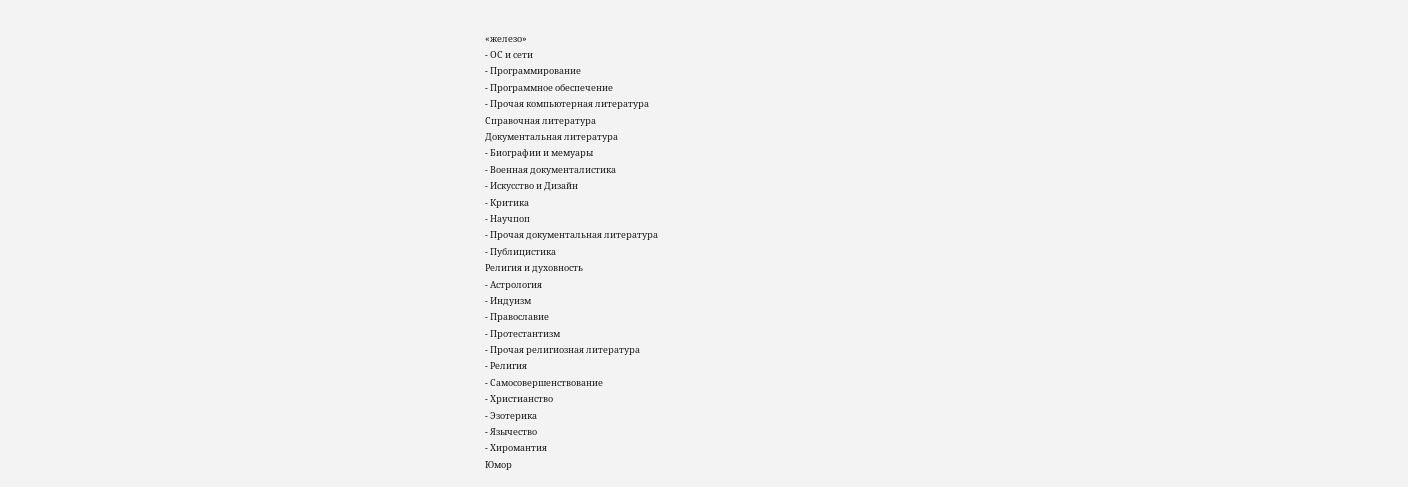«железо»
- ОС и сети
- Программирование
- Программное обеспечение
- Прочая компьютерная литература
Справочная литература
Документальная литература
- Биографии и мемуары
- Военная документалистика
- Искусство и Дизайн
- Критика
- Научпоп
- Прочая документальная литература
- Публицистика
Религия и духовность
- Астрология
- Индуизм
- Православие
- Протестантизм
- Прочая религиозная литература
- Религия
- Самосовершенствование
- Христианство
- Эзотерика
- Язычество
- Хиромантия
Юмор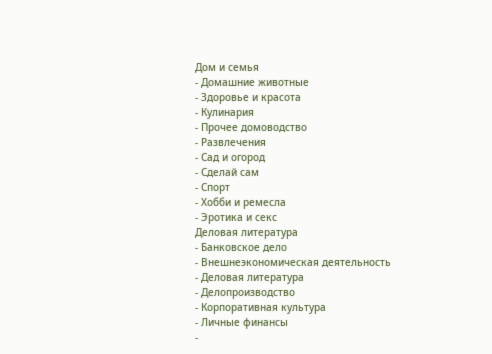Дом и семья
- Домашние животные
- Здоровье и красота
- Кулинария
- Прочее домоводство
- Развлечения
- Сад и огород
- Сделай сам
- Спорт
- Хобби и ремесла
- Эротика и секс
Деловая литература
- Банковское дело
- Внешнеэкономическая деятельность
- Деловая литература
- Делопроизводство
- Корпоративная культура
- Личные финансы
-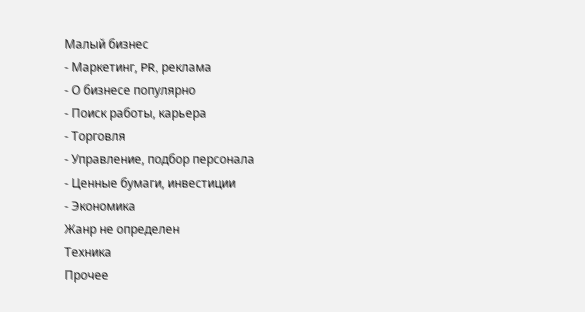Малый бизнес
- Маркетинг, PR, реклама
- О бизнесе популярно
- Поиск работы, карьера
- Торговля
- Управление, подбор персонала
- Ценные бумаги, инвестиции
- Экономика
Жанр не определен
Техника
Прочее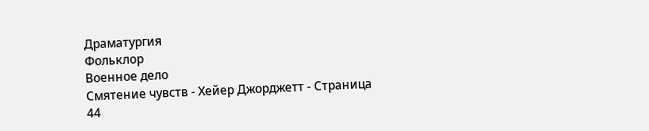Драматургия
Фольклор
Военное дело
Смятение чувств - Хейер Джорджетт - Страница 44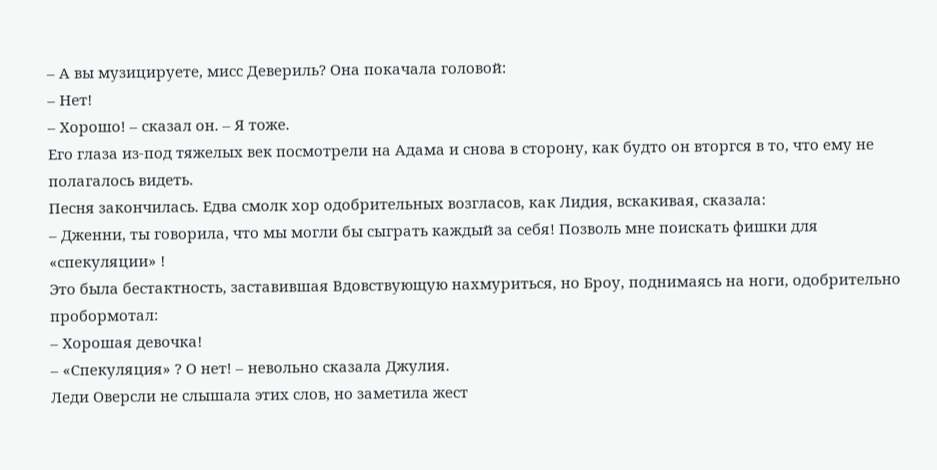– А вы музицируете, мисс Девериль? Она покачала головой:
– Нет!
– Хорошо! – сказал он. – Я тоже.
Его глаза из-под тяжелых век посмотрели на Адама и снова в сторону, как будто он вторгся в то, что ему не полагалось видеть.
Песня закончилась. Едва смолк хор одобрительных возгласов, как Лидия, вскакивая, сказала:
– Дженни, ты говорила, что мы могли бы сыграть каждый за себя! Позволь мне поискать фишки для «спекуляции» !
Это была бестактность, заставившая Вдовствующую нахмуриться, но Броу, поднимаясь на ноги, одобрительно пробормотал:
– Хорошая девочка!
– «Спекуляция» ? О нет! – невольно сказала Джулия.
Леди Оверсли не слышала этих слов, но заметила жест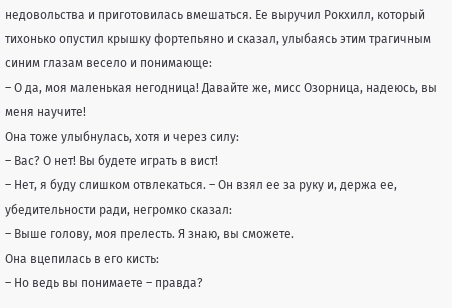недовольства и приготовилась вмешаться. Ее выручил Рокхилл, который тихонько опустил крышку фортепьяно и сказал, улыбаясь этим трагичным синим глазам весело и понимающе:
– О да, моя маленькая негодница! Давайте же, мисс Озорница, надеюсь, вы меня научите!
Она тоже улыбнулась, хотя и через силу:
– Вас? О нет! Вы будете играть в вист!
– Нет, я буду слишком отвлекаться. – Он взял ее за руку и, держа ее, убедительности ради, негромко сказал:
– Выше голову, моя прелесть. Я знаю, вы сможете.
Она вцепилась в его кисть:
– Но ведь вы понимаете – правда?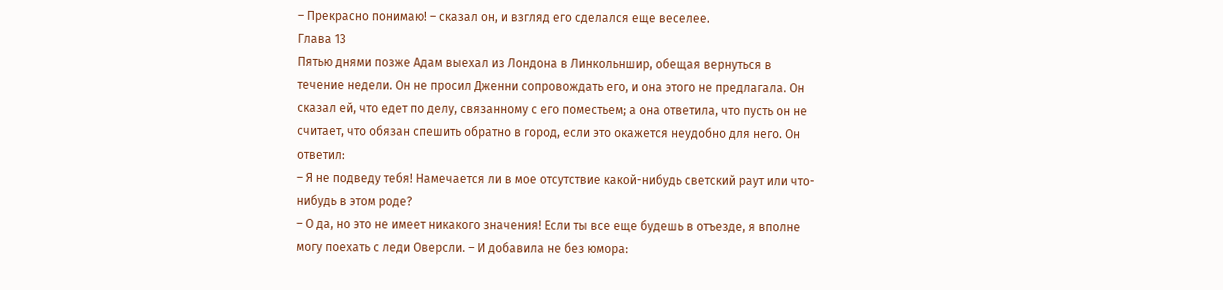– Прекрасно понимаю! – сказал он, и взгляд его сделался еще веселее.
Глава 13
Пятью днями позже Адам выехал из Лондона в Линкольншир, обещая вернуться в течение недели. Он не просил Дженни сопровождать его, и она этого не предлагала. Он сказал ей, что едет по делу, связанному с его поместьем; а она ответила, что пусть он не считает, что обязан спешить обратно в город, если это окажется неудобно для него. Он ответил:
– Я не подведу тебя! Намечается ли в мое отсутствие какой-нибудь светский раут или что-нибудь в этом роде?
– О да, но это не имеет никакого значения! Если ты все еще будешь в отъезде, я вполне могу поехать с леди Оверсли. – И добавила не без юмора: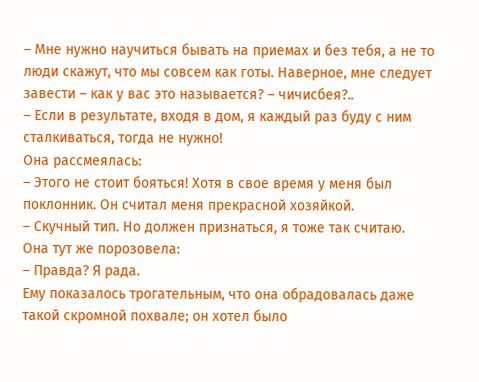– Мне нужно научиться бывать на приемах и без тебя, а не то люди скажут, что мы совсем как готы. Наверное, мне следует завести – как у вас это называется? – чичисбея?..
– Если в результате, входя в дом, я каждый раз буду с ним сталкиваться, тогда не нужно!
Она рассмеялась:
– Этого не стоит бояться! Хотя в свое время у меня был поклонник. Он считал меня прекрасной хозяйкой.
– Скучный тип. Но должен признаться, я тоже так считаю.
Она тут же порозовела:
– Правда? Я рада.
Ему показалось трогательным, что она обрадовалась даже такой скромной похвале; он хотел было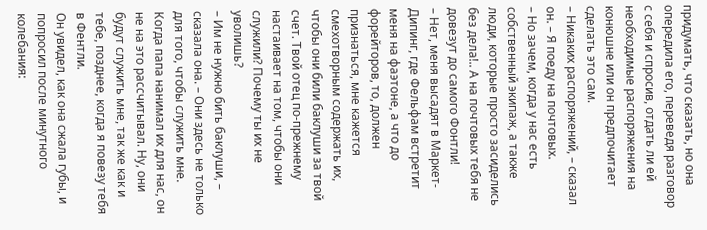придумать, что сказать, но она опередила его, переведя разговор с себя и спросив, отдать ли ей необходимые распоряжения на конюшне или он предпочитает сделать это сам.
– Никаких распоряжений, – сказал он. – Я поеду на почтовых.
– Но зачем, когда у нас есть собственный экипаж, а также люди, которые просто засиделись без дела!.. А на почтовых тебя не довезут до самого Фонтли!
– Нет, меня высадят в Маркет-Дипинг, где Фельфам встретит меня на фаэтоне, а что до форейторов, то, должен признаться, мне кажется смехотворным содержать их, чтобы они били баклуши за твой счет. Твой отец по-прежнему настаивает на том, чтобы они служили? Почему ты их не уволишь?
– Им не нужно бить баклуши, – сказала она. – Они здесь не только для того, чтобы служить мне. Когда папа нанимал их для нас, он не на это рассчитывал. Ну, они будут служить мне, так же как и тебе, позднее, когда я повезу тебя в Фентли.
Он увидел, как она сжала губы, и попросил после минутного колебания: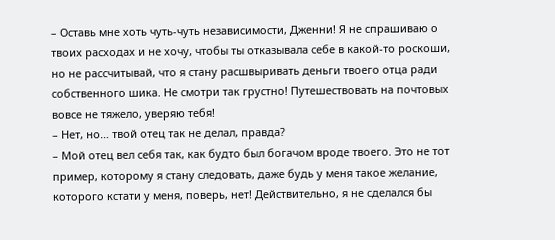– Оставь мне хоть чуть-чуть независимости, Дженни! Я не спрашиваю о твоих расходах и не хочу, чтобы ты отказывала себе в какой-то роскоши, но не рассчитывай, что я стану расшвыривать деньги твоего отца ради собственного шика. Не смотри так грустно! Путешествовать на почтовых вовсе не тяжело, уверяю тебя!
– Нет, но… твой отец так не делал, правда?
– Мой отец вел себя так, как будто был богачом вроде твоего. Это не тот пример, которому я стану следовать, даже будь у меня такое желание, которого кстати у меня, поверь, нет! Действительно, я не сделался бы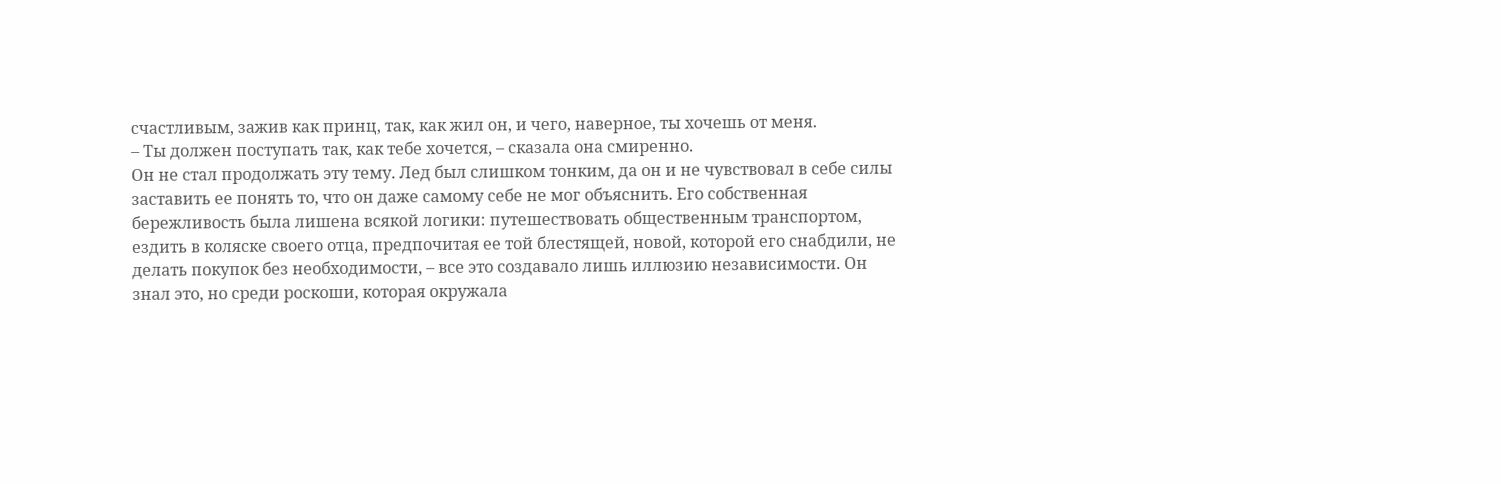счастливым, зажив как принц, так, как жил он, и чего, наверное, ты хочешь от меня.
– Ты должен поступать так, как тебе хочется, – сказала она смиренно.
Он не стал продолжать эту тему. Лед был слишком тонким, да он и не чувствовал в себе силы заставить ее понять то, что он даже самому себе не мог объяснить. Его собственная бережливость была лишена всякой логики: путешествовать общественным транспортом, ездить в коляске своего отца, предпочитая ее той блестящей, новой, которой его снабдили, не делать покупок без необходимости, – все это создавало лишь иллюзию независимости. Он знал это, но среди роскоши, которая окружала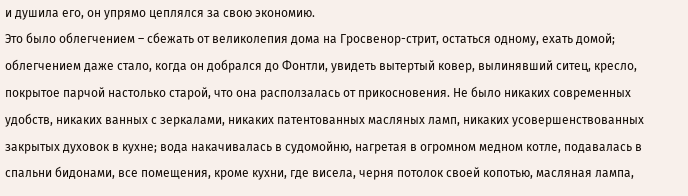и душила его, он упрямо цеплялся за свою экономию.
Это было облегчением – сбежать от великолепия дома на Гросвенор-стрит, остаться одному, ехать домой; облегчением даже стало, когда он добрался до Фонтли, увидеть вытертый ковер, вылинявший ситец, кресло, покрытое парчой настолько старой, что она расползалась от прикосновения. Не было никаких современных удобств, никаких ванных с зеркалами, никаких патентованных масляных ламп, никаких усовершенствованных закрытых духовок в кухне; вода накачивалась в судомойню, нагретая в огромном медном котле, подавалась в спальни бидонами, все помещения, кроме кухни, где висела, черня потолок своей копотью, масляная лампа,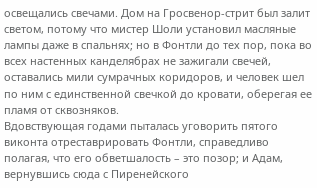освещались свечами. Дом на Гросвенор-стрит был залит светом, потому что мистер Шоли установил масляные лампы даже в спальнях; но в Фонтли до тех пор, пока во всех настенных канделябрах не зажигали свечей, оставались мили сумрачных коридоров, и человек шел по ним с единственной свечкой до кровати, оберегая ее пламя от сквозняков.
Вдовствующая годами пыталась уговорить пятого виконта отреставрировать Фонтли, справедливо полагая, что его обветшалость – это позор; и Адам, вернувшись сюда с Пиренейского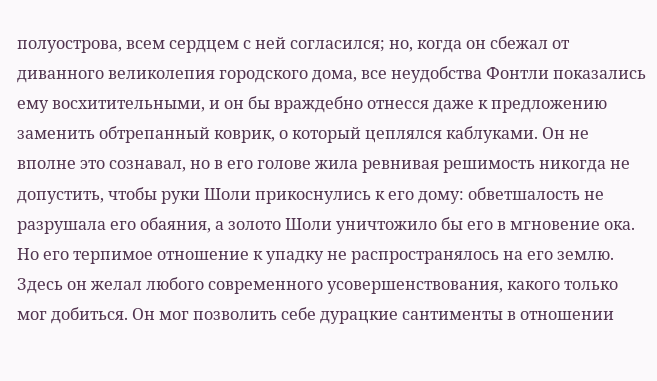полуострова, всем сердцем с ней согласился; но, когда он сбежал от диванного великолепия городского дома, все неудобства Фонтли показались ему восхитительными, и он бы враждебно отнесся даже к предложению заменить обтрепанный коврик, о который цеплялся каблуками. Он не вполне это сознавал, но в его голове жила ревнивая решимость никогда не допустить, чтобы руки Шоли прикоснулись к его дому: обветшалость не разрушала его обаяния, а золото Шоли уничтожило бы его в мгновение ока.
Но его терпимое отношение к упадку не распространялось на его землю. Здесь он желал любого современного усовершенствования, какого только мог добиться. Он мог позволить себе дурацкие сантименты в отношении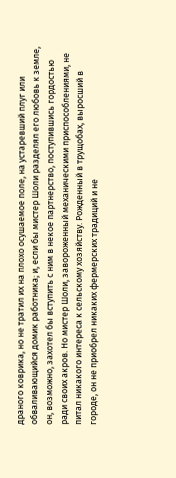драного коврика, но не тратил их на плохо осушаемое поле, на устаревший плуг или обваливающийся домик работника; и, если бы мистер Шоли разделял его любовь к земле, он, возможно, захотел бы вступить с ним в некое партнерство, поступившись гордостью ради своих акров. Но мистер Шоли, завороженный механическими приспособлениями, не питал никакого интереса к сельскому хозяйству. Рожденный в трущобах, выросший в городе, он не приобрел никаких фермерских традиций и не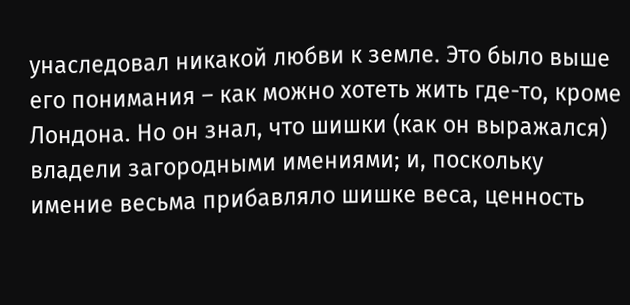унаследовал никакой любви к земле. Это было выше его понимания – как можно хотеть жить где-то, кроме Лондона. Но он знал, что шишки (как он выражался) владели загородными имениями; и, поскольку имение весьма прибавляло шишке веса, ценность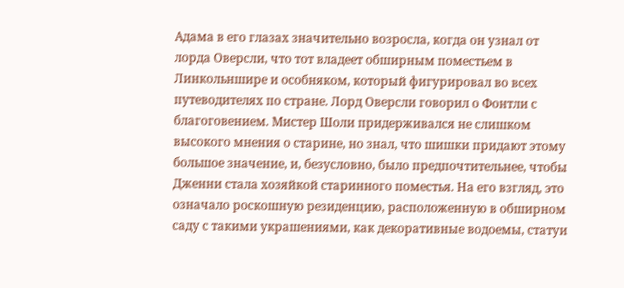Адама в его глазах значительно возросла, когда он узнал от лорда Оверсли, что тот владеет обширным поместьем в Линкольншире и особняком, который фигурировал во всех путеводителях по стране. Лорд Оверсли говорил о Фонтли с благоговением. Мистер Шоли придерживался не слишком высокого мнения о старине, но знал, что шишки придают этому большое значение, и, безусловно, было предпочтительнее, чтобы Дженни стала хозяйкой старинного поместья. На его взгляд, это означало роскошную резиденцию, расположенную в обширном саду с такими украшениями, как декоративные водоемы, статуи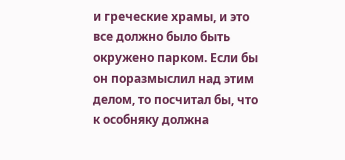и греческие храмы, и это все должно было быть окружено парком. Если бы он поразмыслил над этим делом, то посчитал бы, что к особняку должна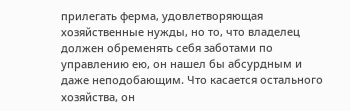прилегать ферма, удовлетворяющая хозяйственные нужды, но то, что владелец должен обременять себя заботами по управлению ею, он нашел бы абсурдным и даже неподобающим. Что касается остального хозяйства, он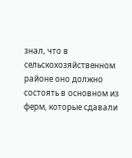знал, что в сельскохозяйственном районе оно должно состоять в основном из ферм, которые сдавали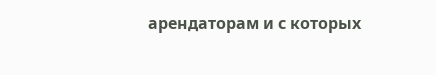арендаторам и с которых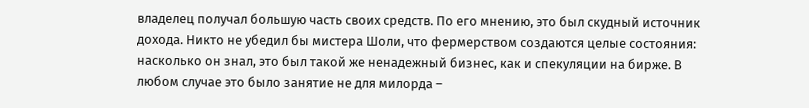владелец получал большую часть своих средств. По его мнению, это был скудный источник дохода. Никто не убедил бы мистера Шоли, что фермерством создаются целые состояния: насколько он знал, это был такой же ненадежный бизнес, как и спекуляции на бирже. В любом случае это было занятие не для милорда –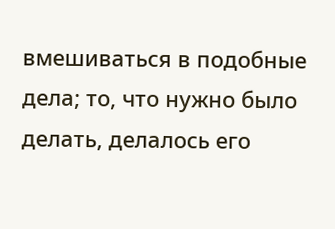вмешиваться в подобные дела; то, что нужно было делать, делалось его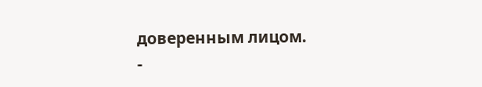доверенным лицом.
-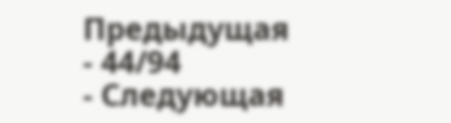Предыдущая
- 44/94
- Следующая